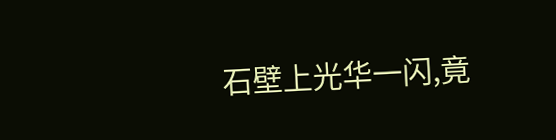石壁上光华一闪,竟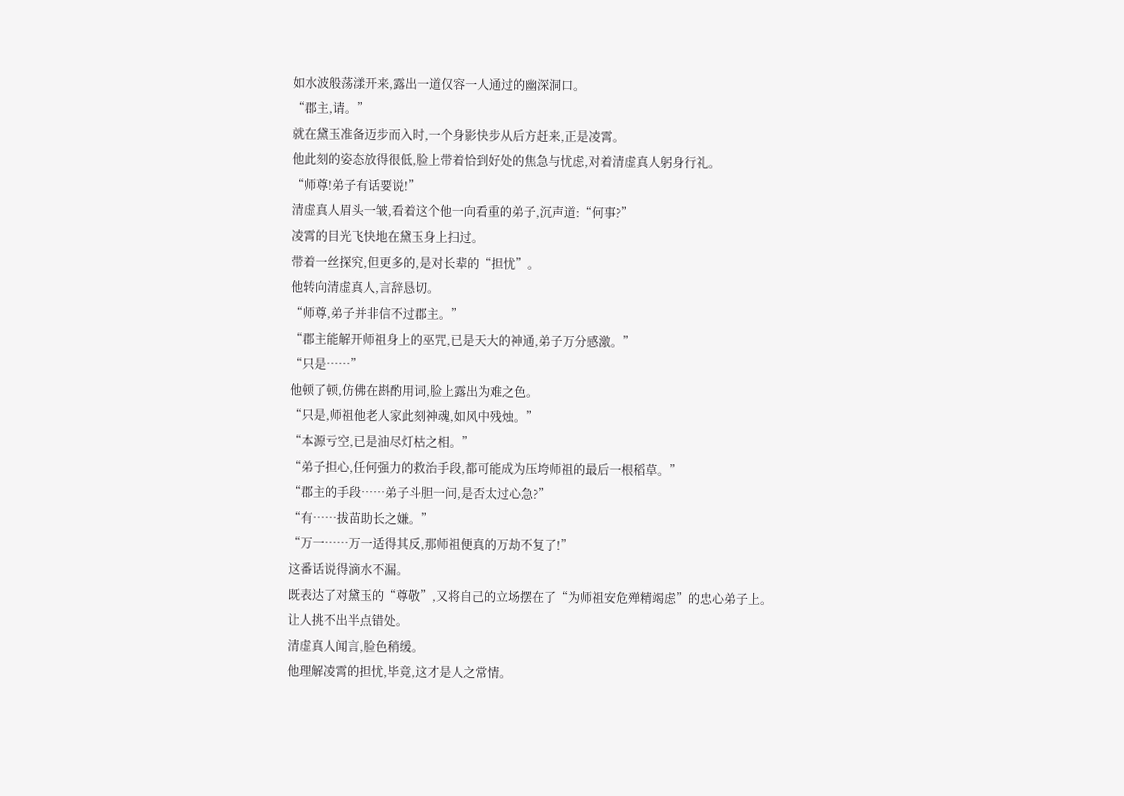如水波般荡漾开来,露出一道仅容一人通过的幽深洞口。
“郡主,请。”
就在黛玉准备迈步而入时,一个身影快步从后方赶来,正是凌霄。
他此刻的姿态放得很低,脸上带着恰到好处的焦急与忧虑,对着清虚真人躬身行礼。
“师尊!弟子有话要说!”
清虚真人眉头一皱,看着这个他一向看重的弟子,沉声道:“何事?”
凌霄的目光飞快地在黛玉身上扫过。
带着一丝探究,但更多的,是对长辈的“担忧”。
他转向清虚真人,言辞恳切。
“师尊,弟子并非信不过郡主。”
“郡主能解开师祖身上的巫咒,已是天大的神通,弟子万分感激。”
“只是……”
他顿了顿,仿佛在斟酌用词,脸上露出为难之色。
“只是,师祖他老人家此刻神魂,如风中残烛。”
“本源亏空,已是油尽灯枯之相。”
“弟子担心,任何强力的救治手段,都可能成为压垮师祖的最后一根稻草。”
“郡主的手段……弟子斗胆一问,是否太过心急?”
“有……拔苗助长之嫌。”
“万一……万一适得其反,那师祖便真的万劫不复了!”
这番话说得滴水不漏。
既表达了对黛玉的“尊敬”,又将自己的立场摆在了“为师祖安危殚精竭虑”的忠心弟子上。
让人挑不出半点错处。
清虚真人闻言,脸色稍缓。
他理解凌霄的担忧,毕竟,这才是人之常情。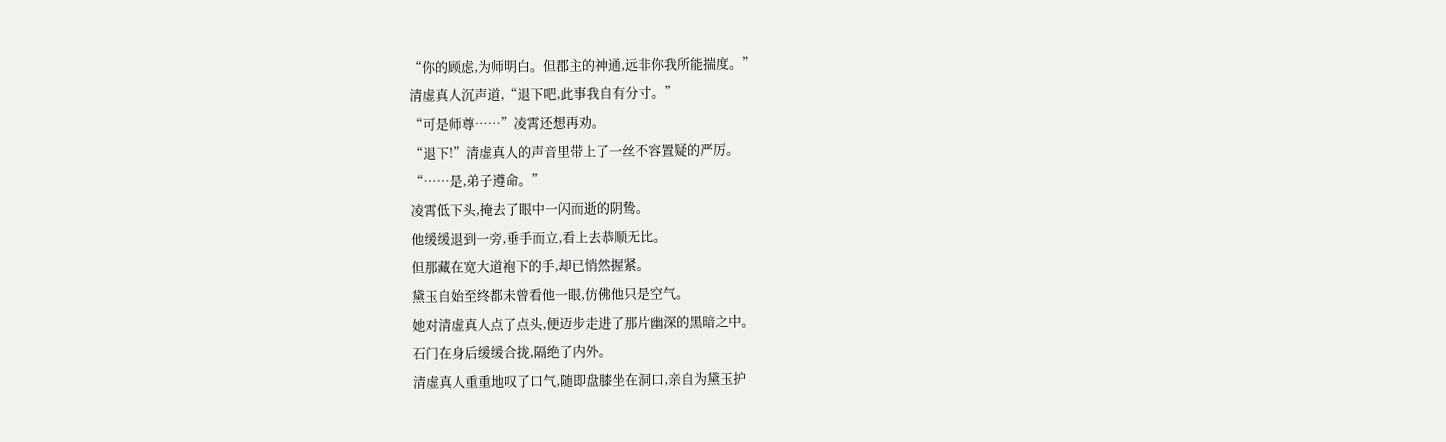“你的顾虑,为师明白。但郡主的神通,远非你我所能揣度。”
清虚真人沉声道,“退下吧,此事我自有分寸。”
“可是师尊……”凌霄还想再劝。
“退下!”清虚真人的声音里带上了一丝不容置疑的严厉。
“……是,弟子遵命。”
凌霄低下头,掩去了眼中一闪而逝的阴鸷。
他缓缓退到一旁,垂手而立,看上去恭顺无比。
但那藏在宽大道袍下的手,却已悄然握紧。
黛玉自始至终都未曾看他一眼,仿佛他只是空气。
她对清虚真人点了点头,便迈步走进了那片幽深的黑暗之中。
石门在身后缓缓合拢,隔绝了内外。
清虚真人重重地叹了口气,随即盘膝坐在洞口,亲自为黛玉护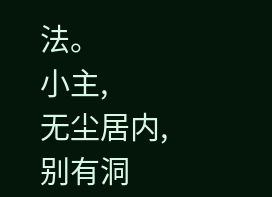法。
小主,
无尘居内,别有洞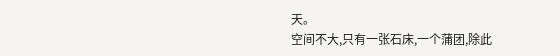天。
空间不大,只有一张石床,一个蒲团,除此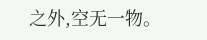之外,空无一物。